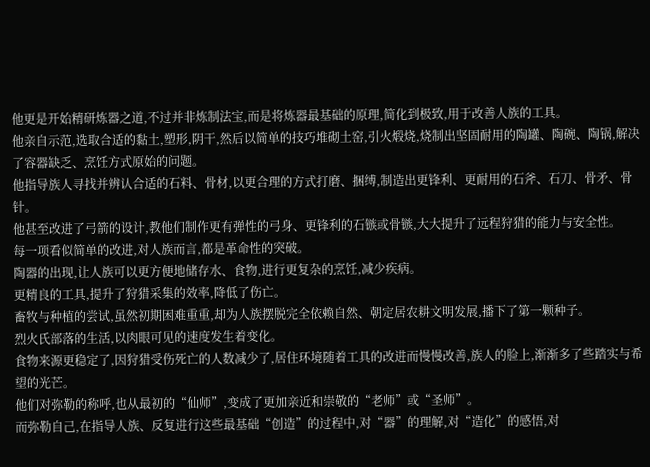他更是开始精研炼器之道,不过并非炼制法宝,而是将炼器最基础的原理,简化到极致,用于改善人族的工具。
他亲自示范,选取合适的黏土,塑形,阴干,然后以简单的技巧堆砌土窑,引火煅烧,烧制出坚固耐用的陶罐、陶碗、陶锅,解决了容器缺乏、烹饪方式原始的问题。
他指导族人寻找并辨认合适的石料、骨材,以更合理的方式打磨、捆缚,制造出更锋利、更耐用的石斧、石刀、骨矛、骨针。
他甚至改进了弓箭的设计,教他们制作更有弹性的弓身、更锋利的石镞或骨镞,大大提升了远程狩猎的能力与安全性。
每一项看似简单的改进,对人族而言,都是革命性的突破。
陶器的出现,让人族可以更方便地储存水、食物,进行更复杂的烹饪,减少疾病。
更精良的工具,提升了狩猎采集的效率,降低了伤亡。
畜牧与种植的尝试,虽然初期困难重重,却为人族摆脱完全依赖自然、朝定居农耕文明发展,播下了第一颗种子。
烈火氏部落的生活,以肉眼可见的速度发生着变化。
食物来源更稳定了,因狩猎受伤死亡的人数减少了,居住环境随着工具的改进而慢慢改善,族人的脸上,渐渐多了些踏实与希望的光芒。
他们对弥勒的称呼,也从最初的“仙师”,变成了更加亲近和崇敬的“老师”或“圣师”。
而弥勒自己,在指导人族、反复进行这些最基础“创造”的过程中,对“器”的理解,对“造化”的感悟,对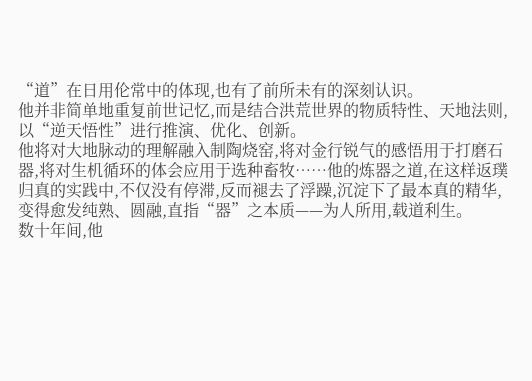“道”在日用伦常中的体现,也有了前所未有的深刻认识。
他并非简单地重复前世记忆,而是结合洪荒世界的物质特性、天地法则,以“逆天悟性”进行推演、优化、创新。
他将对大地脉动的理解融入制陶烧窑,将对金行锐气的感悟用于打磨石器,将对生机循环的体会应用于选种畜牧……他的炼器之道,在这样返璞归真的实践中,不仅没有停滞,反而褪去了浮躁,沉淀下了最本真的精华,变得愈发纯熟、圆融,直指“器”之本质——为人所用,载道利生。
数十年间,他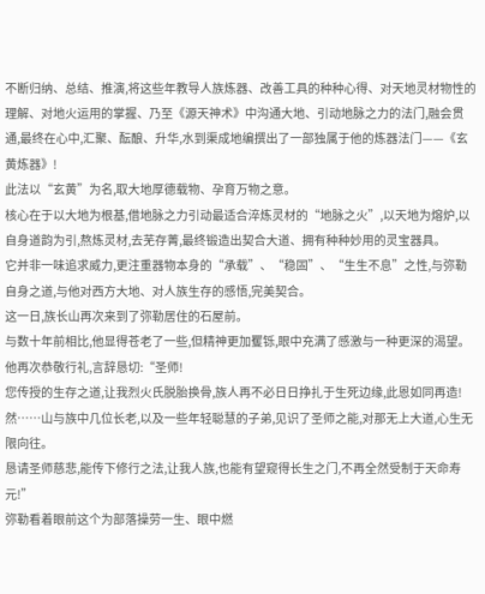不断归纳、总结、推演,将这些年教导人族炼器、改善工具的种种心得、对天地灵材物性的理解、对地火运用的掌握、乃至《源天神术》中沟通大地、引动地脉之力的法门,融会贯通,最终在心中,汇聚、酝酿、升华,水到渠成地编撰出了一部独属于他的炼器法门——《玄黄炼器》!
此法以“玄黄”为名,取大地厚德载物、孕育万物之意。
核心在于以大地为根基,借地脉之力引动最适合淬炼灵材的“地脉之火”,以天地为熔炉,以自身道韵为引,熬炼灵材,去芜存菁,最终锻造出契合大道、拥有种种妙用的灵宝器具。
它并非一味追求威力,更注重器物本身的“承载”、“稳固”、“生生不息”之性,与弥勒自身之道,与他对西方大地、对人族生存的感悟,完美契合。
这一日,族长山再次来到了弥勒居住的石屋前。
与数十年前相比,他显得苍老了一些,但精神更加矍铄,眼中充满了感激与一种更深的渴望。
他再次恭敬行礼,言辞恳切:“圣师!
您传授的生存之道,让我烈火氏脱胎换骨,族人再不必日日挣扎于生死边缘,此恩如同再造!
然……山与族中几位长老,以及一些年轻聪慧的子弟,见识了圣师之能,对那无上大道,心生无限向往。
恳请圣师慈悲,能传下修行之法,让我人族,也能有望窥得长生之门,不再全然受制于天命寿元!”
弥勒看着眼前这个为部落操劳一生、眼中燃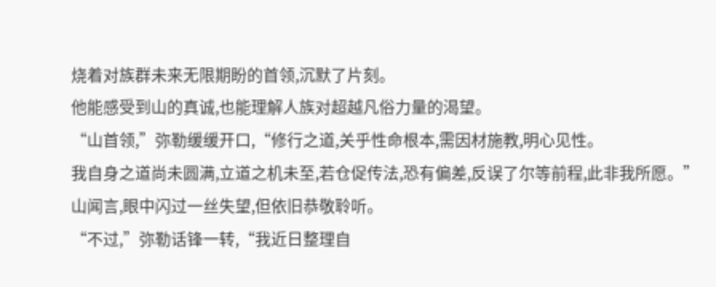烧着对族群未来无限期盼的首领,沉默了片刻。
他能感受到山的真诚,也能理解人族对超越凡俗力量的渴望。
“山首领,”弥勒缓缓开口,“修行之道,关乎性命根本,需因材施教,明心见性。
我自身之道尚未圆满,立道之机未至,若仓促传法,恐有偏差,反误了尔等前程,此非我所愿。”
山闻言,眼中闪过一丝失望,但依旧恭敬聆听。
“不过,”弥勒话锋一转,“我近日整理自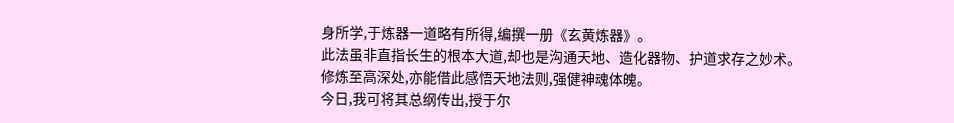身所学,于炼器一道略有所得,编撰一册《玄黄炼器》。
此法虽非直指长生的根本大道,却也是沟通天地、造化器物、护道求存之妙术。
修炼至高深处,亦能借此感悟天地法则,强健神魂体魄。
今日,我可将其总纲传出,授于尔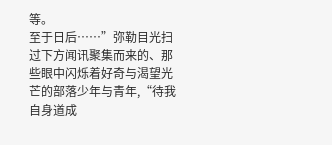等。
至于日后……”弥勒目光扫过下方闻讯聚集而来的、那些眼中闪烁着好奇与渴望光芒的部落少年与青年,“待我自身道成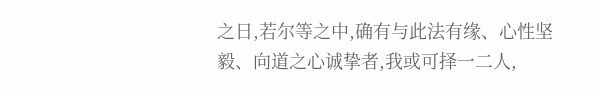之日,若尔等之中,确有与此法有缘、心性坚毅、向道之心诚挚者,我或可择一二人,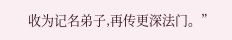收为记名弟子,再传更深法门。”